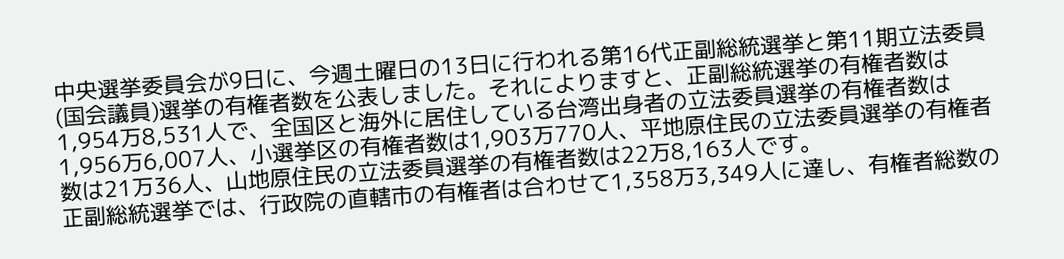中央選挙委員会が9日に、今週土曜日の13日に行われる第16代正副総統選挙と第11期立法委員(国会議員)選挙の有権者数を公表しました。それによりますと、正副総統選挙の有権者数は1,954万8,531人で、全国区と海外に居住している台湾出身者の立法委員選挙の有権者数は1,956万6,007人、小選挙区の有権者数は1,903万770人、平地原住民の立法委員選挙の有権者数は21万36人、山地原住民の立法委員選挙の有権者数は22万8,163人です。
正副総統選挙では、行政院の直轄市の有権者は合わせて1,358万3,349人に達し、有権者総数の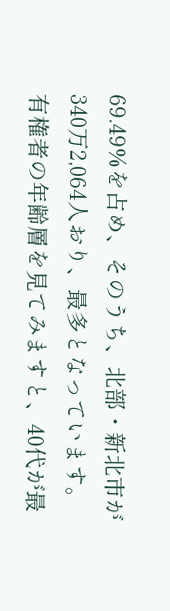69.49%を占め、そのうち、北部・新北市が340万2,064人おり、最多となっています。
有権者の年齢層を見てみますと、40代が最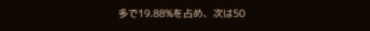多で19.88%を占め、次は50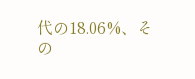代の18.06%、その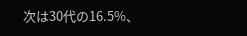次は30代の16.5%、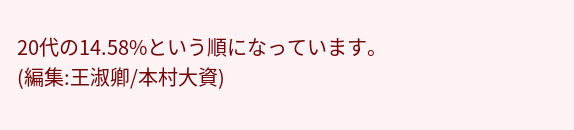20代の14.58%という順になっています。
(編集:王淑卿/本村大資)